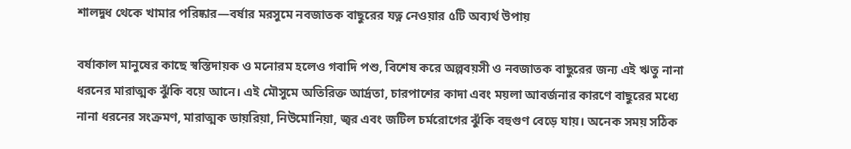শালদুধ থেকে খামার পরিষ্কার—বর্ষার মরসুমে নবজাতক বাছুরের যত্ন নেওয়ার ৫টি অব্যর্থ উপায়

বর্ষাকাল মানুষের কাছে স্বস্তিদায়ক ও মনোরম হলেও গবাদি পশু, বিশেষ করে অল্পবয়সী ও নবজাতক বাছুরের জন্য এই ঋতু নানা ধরনের মারাত্মক ঝুঁকি বয়ে আনে। এই মৌসুমে অতিরিক্ত আর্দ্রতা, চারপাশের কাদা এবং ময়লা আবর্জনার কারণে বাছুরের মধ্যে নানা ধরনের সংক্রমণ, মারাত্মক ডায়রিয়া, নিউমোনিয়া, জ্বর এবং জটিল চর্মরোগের ঝুঁকি বহুগুণ বেড়ে যায়। অনেক সময় সঠিক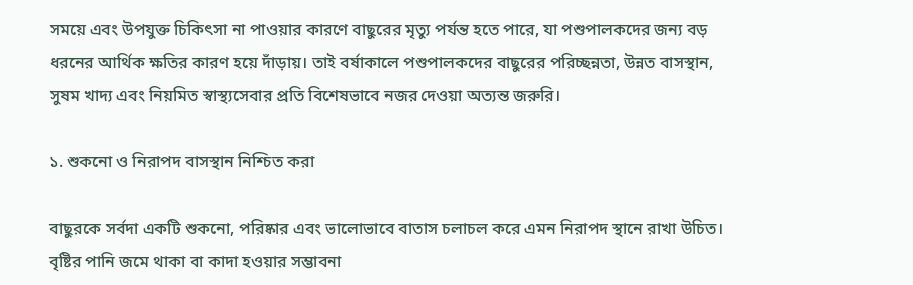সময়ে এবং উপযুক্ত চিকিৎসা না পাওয়ার কারণে বাছুরের মৃত্যু পর্যন্ত হতে পারে, যা পশুপালকদের জন্য বড় ধরনের আর্থিক ক্ষতির কারণ হয়ে দাঁড়ায়। তাই বর্ষাকালে পশুপালকদের বাছুরের পরিচ্ছন্নতা, উন্নত বাসস্থান, সুষম খাদ্য এবং নিয়মিত স্বাস্থ্যসেবার প্রতি বিশেষভাবে নজর দেওয়া অত্যন্ত জরুরি।

১. শুকনো ও নিরাপদ বাসস্থান নিশ্চিত করা

বাছুরকে সর্বদা একটি শুকনো, পরিষ্কার এবং ভালোভাবে বাতাস চলাচল করে এমন নিরাপদ স্থানে রাখা উচিত। বৃষ্টির পানি জমে থাকা বা কাদা হওয়ার সম্ভাবনা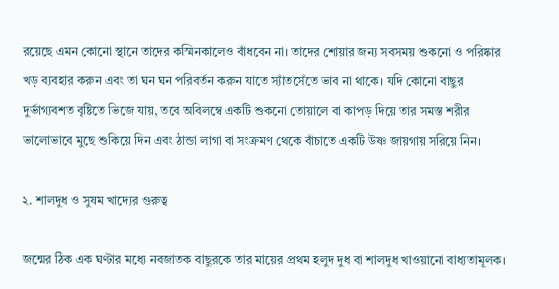রয়েছে এমন কোনো স্থানে তাদের কস্মিনকালেও বাঁধবেন না। তাদের শোয়ার জন্য সবসময় শুকনো ও পরিষ্কার খড় ব্যবহার করুন এবং তা ঘন ঘন পরিবর্তন করুন যাতে স্যাঁতসেঁতে ভাব না থাকে। যদি কোনো বাছুর দুর্ভাগ্যবশত বৃষ্টিতে ভিজে যায়, তবে অবিলম্বে একটি শুকনো তোয়ালে বা কাপড় দিয়ে তার সমস্ত শরীর ভালোভাবে মুছে শুকিয়ে দিন এবং ঠান্ডা লাগা বা সংক্রমণ থেকে বাঁচাতে একটি উষ্ণ জায়গায় সরিয়ে নিন।

২. শালদুধ ও সুষম খাদ্যের গুরুত্ব

জন্মের ঠিক এক ঘণ্টার মধ্যে নবজাতক বাছুরকে তার মায়ের প্রথম হলুদ দুধ বা শালদুধ খাওয়ানো বাধ্যতামূলক।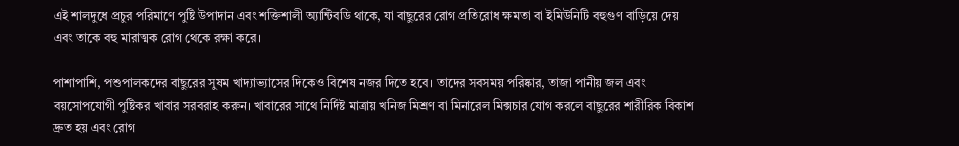এই শালদুধে প্রচুর পরিমাণে পুষ্টি উপাদান এবং শক্তিশালী অ্যান্টিবডি থাকে, যা বাছুরের রোগ প্রতিরোধ ক্ষমতা বা ইমিউনিটি বহুগুণ বাড়িয়ে দেয় এবং তাকে বহু মারাত্মক রোগ থেকে রক্ষা করে।

পাশাপাশি, পশুপালকদের বাছুরের সুষম খাদ্যাভ্যাসের দিকেও বিশেষ নজর দিতে হবে। তাদের সবসময় পরিষ্কার, তাজা পানীয় জল এবং বয়সোপযোগী পুষ্টিকর খাবার সরবরাহ করুন। খাবারের সাথে নির্দিষ্ট মাত্রায় খনিজ মিশ্রণ বা মিনারেল মিক্সচার যোগ করলে বাছুরের শারীরিক বিকাশ দ্রুত হয় এবং রোগ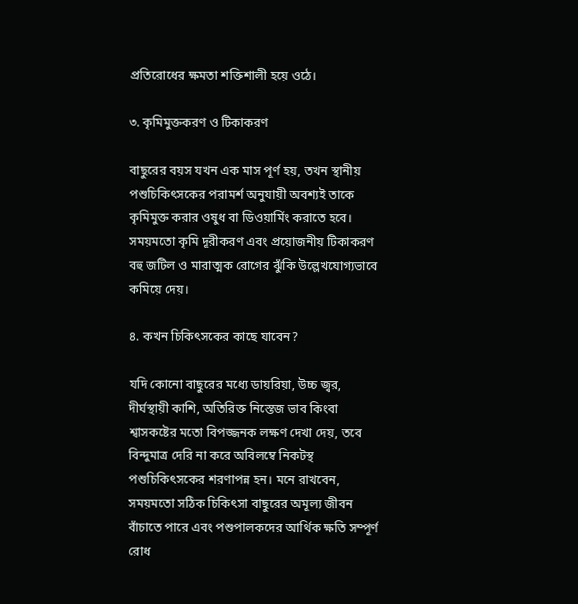প্রতিরোধের ক্ষমতা শক্তিশালী হয়ে ওঠে।

৩. কৃমিমুক্তকরণ ও টিকাকরণ

বাছুরের বয়স যখন এক মাস পূর্ণ হয়, তখন স্থানীয় পশুচিকিৎসকের পরামর্শ অনুযায়ী অবশ্যই তাকে কৃমিমুক্ত করার ওষুধ বা ডিওয়ার্মিং করাতে হবে। সময়মতো কৃমি দূরীকরণ এবং প্রয়োজনীয় টিকাকরণ বহু জটিল ও মারাত্মক রোগের ঝুঁকি উল্লেখযোগ্যভাবে কমিয়ে দেয়।

৪. কখন চিকিৎসকের কাছে যাবেন?

যদি কোনো বাছুরের মধ্যে ডায়রিয়া, উচ্চ জ্বর, দীর্ঘস্থায়ী কাশি, অতিরিক্ত নিস্তেজ ভাব কিংবা শ্বাসকষ্টের মতো বিপজ্জনক লক্ষণ দেখা দেয়, তবে বিন্দুমাত্র দেরি না করে অবিলম্বে নিকটস্থ পশুচিকিৎসকের শরণাপন্ন হন। মনে রাখবেন, সময়মতো সঠিক চিকিৎসা বাছুরের অমূল্য জীবন বাঁচাতে পারে এবং পশুপালকদের আর্থিক ক্ষতি সম্পূর্ণ রোধ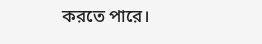করতে পারে।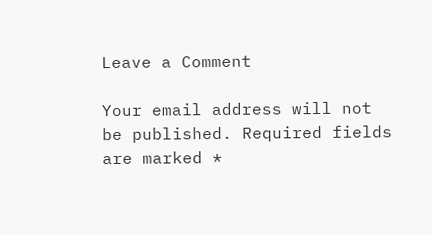Leave a Comment

Your email address will not be published. Required fields are marked *